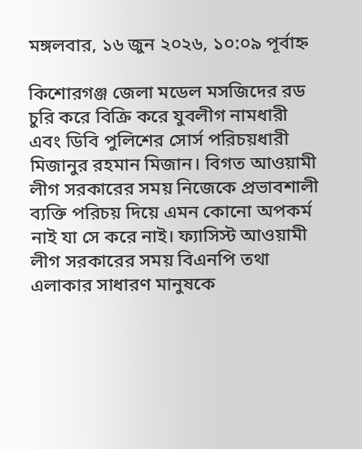মঙ্গলবার, ১৬ জুন ২০২৬, ১০:০৯ পূর্বাহ্ন

কিশোরগঞ্জ জেলা মডেল মসজিদের রড চুরি করে বিক্রি করে যুবলীগ নামধারী এবং ডিবি পুলিশের সোর্স পরিচয়ধারী মিজানুর রহমান মিজান। বিগত আওয়ামী লীগ সরকারের সময় নিজেকে প্রভাবশালী ব্যক্তি পরিচয় দিয়ে এমন কোনো অপকর্ম নাই যা সে করে নাই। ফ্যাসিস্ট আওয়ামী লীগ সরকারের সময় বিএনপি তথা এলাকার সাধারণ মানুষকে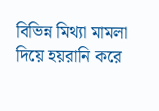বিভিন্ন মিথ্যা মামলা দিয়ে হয়রানি করে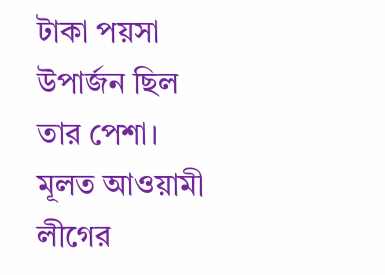টাকা পয়সা উপার্জন ছিল তার পেশা। মূলত আওয়ামী লীগের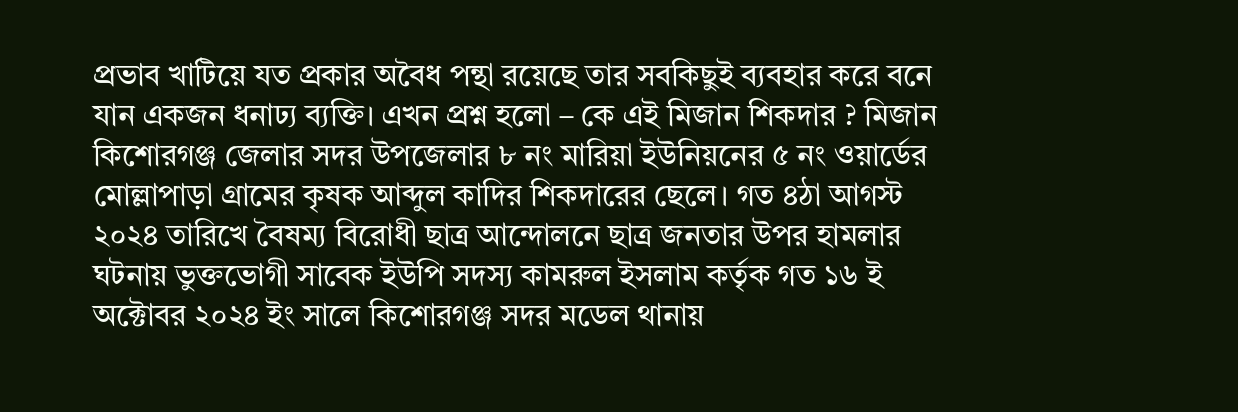প্রভাব খাটিয়ে যত প্রকার অবৈধ পন্থা রয়েছে তার সবকিছুই ব্যবহার করে বনে যান একজন ধনাঢ্য ব্যক্তি। এখন প্রশ্ন হলো – কে এই মিজান শিকদার ? মিজান কিশোরগঞ্জ জেলার সদর উপজেলার ৮ নং মারিয়া ইউনিয়নের ৫ নং ওয়ার্ডের মোল্লাপাড়া গ্রামের কৃষক আব্দুল কাদির শিকদারের ছেলে। গত ৪ঠা আগস্ট ২০২৪ তারিখে বৈষম্য বিরোধী ছাত্র আন্দোলনে ছাত্র জনতার উপর হামলার ঘটনায় ভুক্তভোগী সাবেক ইউপি সদস্য কামরুল ইসলাম কর্তৃক গত ১৬ ই অক্টোবর ২০২৪ ইং সালে কিশোরগঞ্জ সদর মডেল থানায়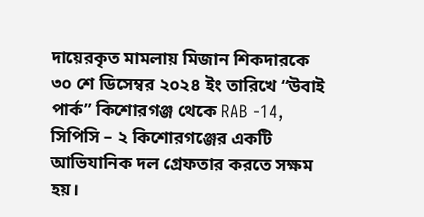দায়েরকৃত মামলায় মিজান শিকদারকে ৩০ শে ডিসেম্বর ২০২৪ ইং তারিখে “উবাই পার্ক” কিশোরগঞ্জ থেকে RAB -14, সিপিসি – ২ কিশোরগঞ্জের একটি আভিযানিক দল গ্রেফতার করতে সক্ষম হয়।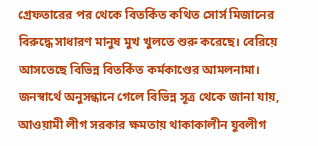গ্রেফতারের পর থেকে বিতর্কিত কথিত সোর্স মিজানের বিরুদ্ধে সাধারণ মানুষ মুখ খুলতে শুরু করেছে। বেরিয়ে আসতেছে বিভিন্ন বিতর্কিত কর্মকাণ্ডের আমলনামা। জনস্বার্থে অনুসন্ধানে গেলে বিভিন্ন সূত্র থেকে জানা যায়, আওয়ামী লীগ সরকার ক্ষমতায় থাকাকালীন যুবলীগ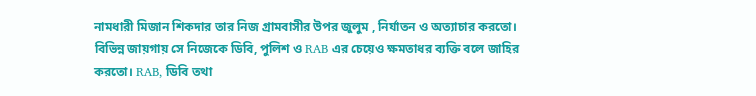নামধারী মিজান শিকদার তার নিজ গ্রামবাসীর উপর জুলুম , নির্যাতন ও অত্যাচার করতো। বিভিন্ন জায়গায় সে নিজেকে ডিবি, পুলিশ ও RAB এর চেয়েও ক্ষমতাধর ব্যক্তি বলে জাহির করতো। RAB, ডিবি তথা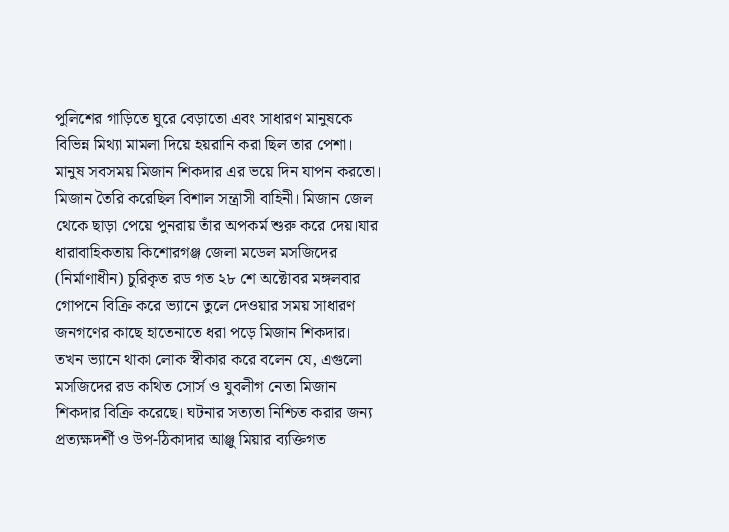পুলিশের গাড়িতে ঘুরে বেড়াতো এবং সাধারণ মানুষকে বিভিন্ন মিথ্যা মামলা দিয়ে হয়রানি করা ছিল তার পেশা। মানুষ সবসময় মিজান শিকদার এর ভয়ে দিন যাপন করতো। মিজান তৈরি করেছিল বিশাল সন্ত্রাসী বাহিনী। মিজান জেল থেকে ছাড়া পেয়ে পুনরায় তাঁর অপকর্ম শুরু করে দেয়।যার ধারাবাহিকতায় কিশোরগঞ্জ জেলা মডেল মসজিদের (নির্মাণাধীন) চুরিকৃত রড গত ২৮ শে অক্টোবর মঙ্গলবার গোপনে বিক্রি করে ভ্যানে তুলে দেওয়ার সময় সাধারণ জনগণের কাছে হাতেনাতে ধরা পড়ে মিজান শিকদার। তখন ভ্যানে থাকা লোক স্বীকার করে বলেন যে, এগুলো মসজিদের রড কথিত সোর্স ও যুবলীগ নেতা মিজান শিকদার বিক্রি করেছে। ঘটনার সত্যতা নিশ্চিত করার জন্য প্রত্যক্ষদর্শী ও উপ-ঠিকাদার আঞ্জু মিয়ার ব্যক্তিগত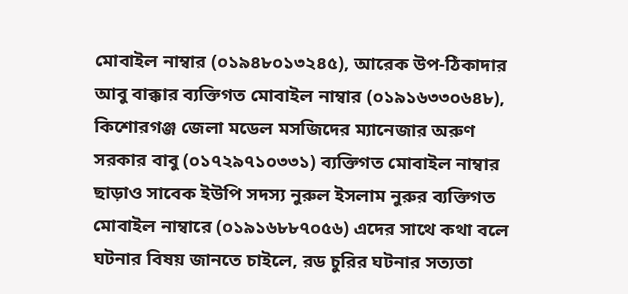মোবাইল নাম্বার (০১৯৪৮০১৩২৪৫), আরেক উপ-ঠিকাদার আবু বাক্কার ব্যক্তিগত মোবাইল নাম্বার (০১৯১৬৩৩০৬৪৮), কিশোরগঞ্জ জেলা মডেল মসজিদের ম্যানেজার অরুণ সরকার বাবু (০১৭২৯৭১০৩৩১) ব্যক্তিগত মোবাইল নাম্বার ছাড়াও সাবেক ইউপি সদস্য নুরুল ইসলাম নুরুর ব্যক্তিগত মোবাইল নাম্বারে (০১৯১৬৮৮৭০৫৬) এদের সাথে কথা বলে ঘটনার বিষয় জানতে চাইলে, রড চুরির ঘটনার সত্যতা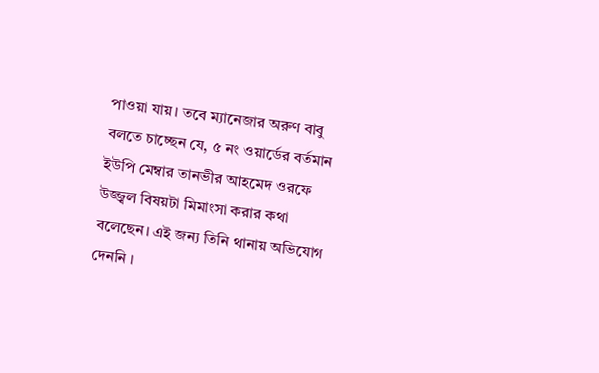পাওয়া যায়। তবে ম্যানেজার অরুণ বাবু বলতে চাচ্ছেন যে, ৫ নং ওয়ার্ডের বর্তমান ইউপি মেম্বার তানভীর আহমেদ ওরফে উজ্জ্বল বিষয়টা মিমাংসা করার কথা বলেছেন। এই জন্য তিনি থানায় অভিযোগ দেননি ।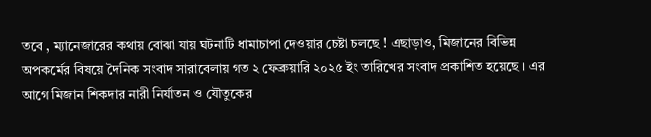তবে , ম্যানেজারের কথায় বোঝা যায় ঘটনাটি ধামাচাপা দেওয়ার চেষ্টা চলছে ! এছাড়াও, মিজানের বিভিন্ন অপকর্মের বিষয়ে দৈনিক সংবাদ সারাবেলায় গত ২ ফেব্রুয়ারি ২০২৫ ইং তারিখের সংবাদ প্রকাশিত হয়েছে । এর আগে মিজান শিকদার নারী নির্যাতন ও যৌতুকের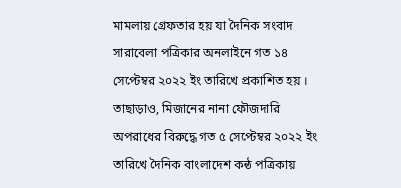মামলায় গ্রেফতার হয় যা দৈনিক সংবাদ সারাবেলা পত্রিকার অনলাইনে গত ১৪ সেপ্টেম্বর ২০২২ ইং তারিখে প্রকাশিত হয় । তাছাড়াও, মিজানের নানা ফৌজদারি অপরাধের বিরুদ্ধে গত ৫ সেপ্টেম্বর ২০২২ ইং তারিখে দৈনিক বাংলাদেশ কন্ঠ পত্রিকায়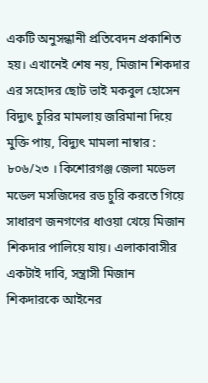একটি অনুসন্ধানী প্রতিবেদন প্রকাশিত হয়। এখানেই শেষ নয়, মিজান শিকদার এর সহোদর ছোট ভাই মকবুল হোসেন বিদ্যুৎ চুরির মামলায় জরিমানা দিয়ে মুক্তি পায়, বিদ্যুৎ মামলা নাম্বার : ৮০৬/২৩ । কিশোরগঞ্জ জেলা মডেল মডেল মসজিদের রড চুরি করতে গিয়ে সাধারণ জনগণের ধাওয়া খেয়ে মিজান শিকদার পালিয়ে যায়। এলাকাবাসীর একটাই দাবি, সন্ত্রাসী মিজান শিকদারকে আইনের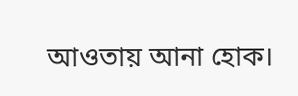আওতায় আনা হোক।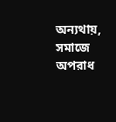অন্যথায়, সমাজে অপরাধ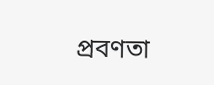প্রবণতা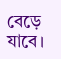বেড়ে যাবে।